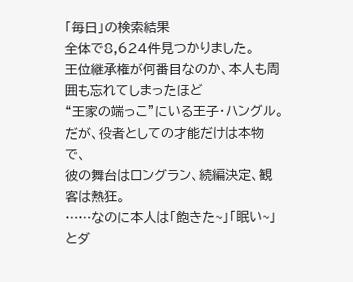「毎日」の検索結果
全体で8,624件見つかりました。
王位継承権が何番目なのか、本人も周囲も忘れてしまったほど
“王家の端っこ”にいる王子・ハングル。
だが、役者としての才能だけは本物で、
彼の舞台はロングラン、続編決定、観客は熱狂。
……なのに本人は「飽きた~」「眠い~」とダ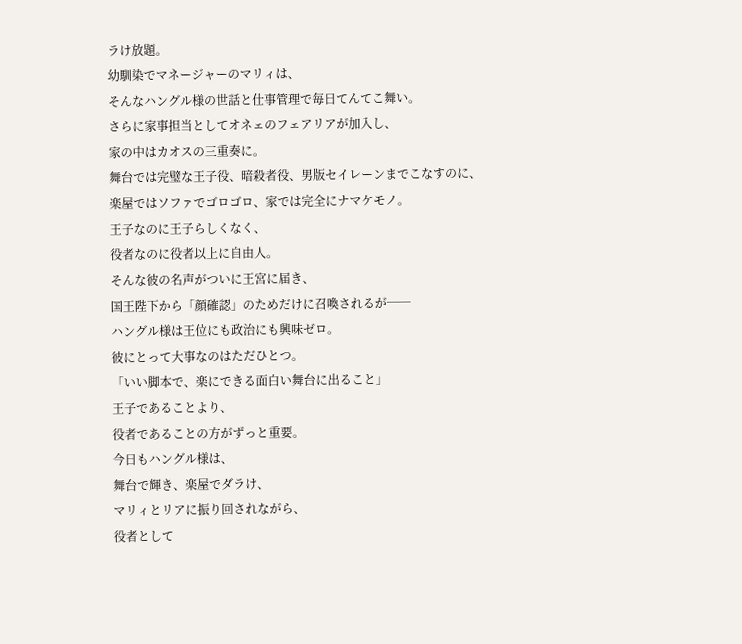ラけ放題。
幼馴染でマネージャーのマリィは、
そんなハングル様の世話と仕事管理で毎日てんてこ舞い。
さらに家事担当としてオネェのフェアリアが加入し、
家の中はカオスの三重奏に。
舞台では完璧な王子役、暗殺者役、男版セイレーンまでこなすのに、
楽屋ではソファでゴロゴロ、家では完全にナマケモノ。
王子なのに王子らしくなく、
役者なのに役者以上に自由人。
そんな彼の名声がついに王宮に届き、
国王陛下から「顔確認」のためだけに召喚されるが──
ハングル様は王位にも政治にも興味ゼロ。
彼にとって大事なのはただひとつ。
「いい脚本で、楽にできる面白い舞台に出ること」
王子であることより、
役者であることの方がずっと重要。
今日もハングル様は、
舞台で輝き、楽屋でダラけ、
マリィとリアに振り回されながら、
役者として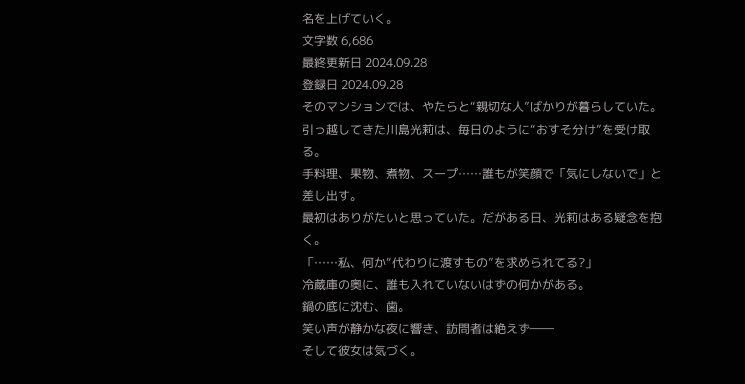名を上げていく。
文字数 6,686
最終更新日 2024.09.28
登録日 2024.09.28
そのマンションでは、やたらと“親切な人”ばかりが暮らしていた。
引っ越してきた川島光莉は、毎日のように“おすそ分け”を受け取る。
手料理、果物、煮物、スープ……誰もが笑顔で「気にしないで」と差し出す。
最初はありがたいと思っていた。だがある日、光莉はある疑念を抱く。
「……私、何か“代わりに渡すもの”を求められてる?」
冷蔵庫の奥に、誰も入れていないはずの何かがある。
鍋の底に沈む、歯。
笑い声が静かな夜に響き、訪問者は絶えず――
そして彼女は気づく。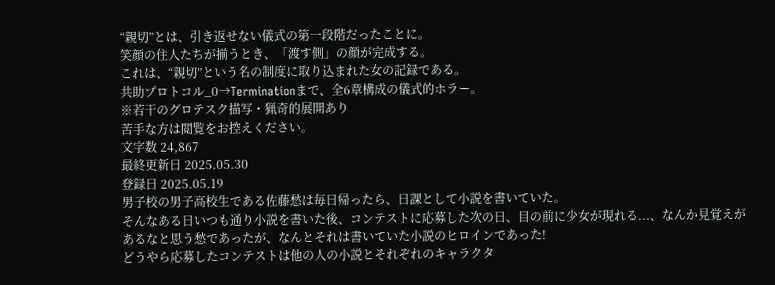“親切”とは、引き返せない儀式の第一段階だったことに。
笑顔の住人たちが揃うとき、「渡す側」の顔が完成する。
これは、“親切”という名の制度に取り込まれた女の記録である。
共助プロトコル_0→Terminationまで、全6章構成の儀式的ホラー。
※若干のグロテスク描写・猟奇的展開あり
苦手な方は閲覧をお控えください。
文字数 24,867
最終更新日 2025.05.30
登録日 2025.05.19
男子校の男子高校生である佐藤愁は毎日帰ったら、日課として小説を書いていた。
そんなある日いつも通り小説を書いた後、コンテストに応募した次の日、目の前に少女が現れる...、なんか見覚えがあるなと思う愁であったが、なんとそれは書いていた小説のヒロインであった!
どうやら応募したコンテストは他の人の小説とそれぞれのキャラクタ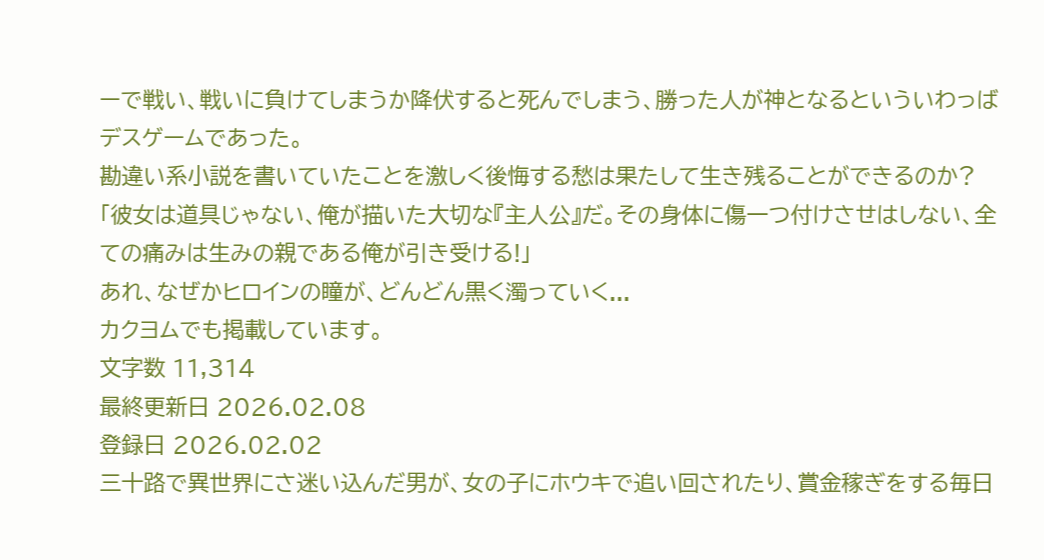ーで戦い、戦いに負けてしまうか降伏すると死んでしまう、勝った人が神となるといういわっばデスゲームであった。
勘違い系小説を書いていたことを激しく後悔する愁は果たして生き残ることができるのか?
「彼女は道具じゃない、俺が描いた大切な『主人公』だ。その身体に傷一つ付けさせはしない、全ての痛みは生みの親である俺が引き受ける!」
あれ、なぜかヒロインの瞳が、どんどん黒く濁っていく...
カクヨムでも掲載しています。
文字数 11,314
最終更新日 2026.02.08
登録日 2026.02.02
三十路で異世界にさ迷い込んだ男が、女の子にホウキで追い回されたり、賞金稼ぎをする毎日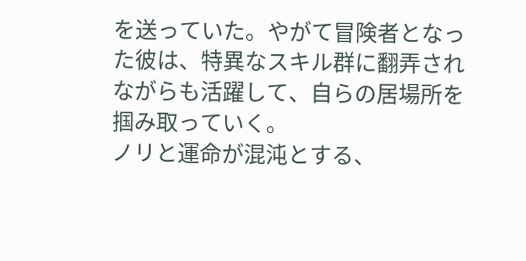を送っていた。やがて冒険者となった彼は、特異なスキル群に翻弄されながらも活躍して、自らの居場所を掴み取っていく。
ノリと運命が混沌とする、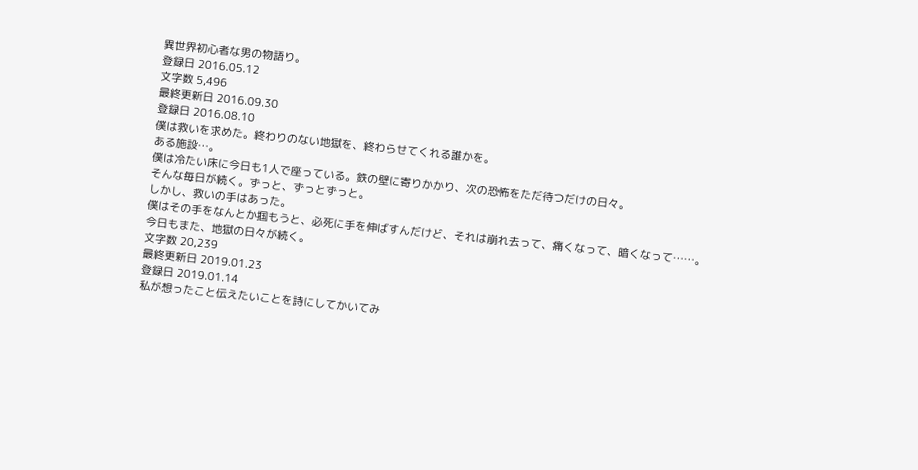異世界初心者な男の物語り。
登録日 2016.05.12
文字数 5,496
最終更新日 2016.09.30
登録日 2016.08.10
僕は救いを求めた。終わりのない地獄を、終わらせてくれる誰かを。
ある施設…。
僕は冷たい床に今日も1人で座っている。鉄の壁に寄りかかり、次の恐怖をただ待つだけの日々。
そんな毎日が続く。ずっと、ずっとずっと。
しかし、救いの手はあった。
僕はその手をなんとか掴もうと、必死に手を伸ばすんだけど、それは崩れ去って、痛くなって、暗くなって……。
今日もまた、地獄の日々が続く。
文字数 20,239
最終更新日 2019.01.23
登録日 2019.01.14
私が想ったこと伝えたいことを詩にしてかいてみ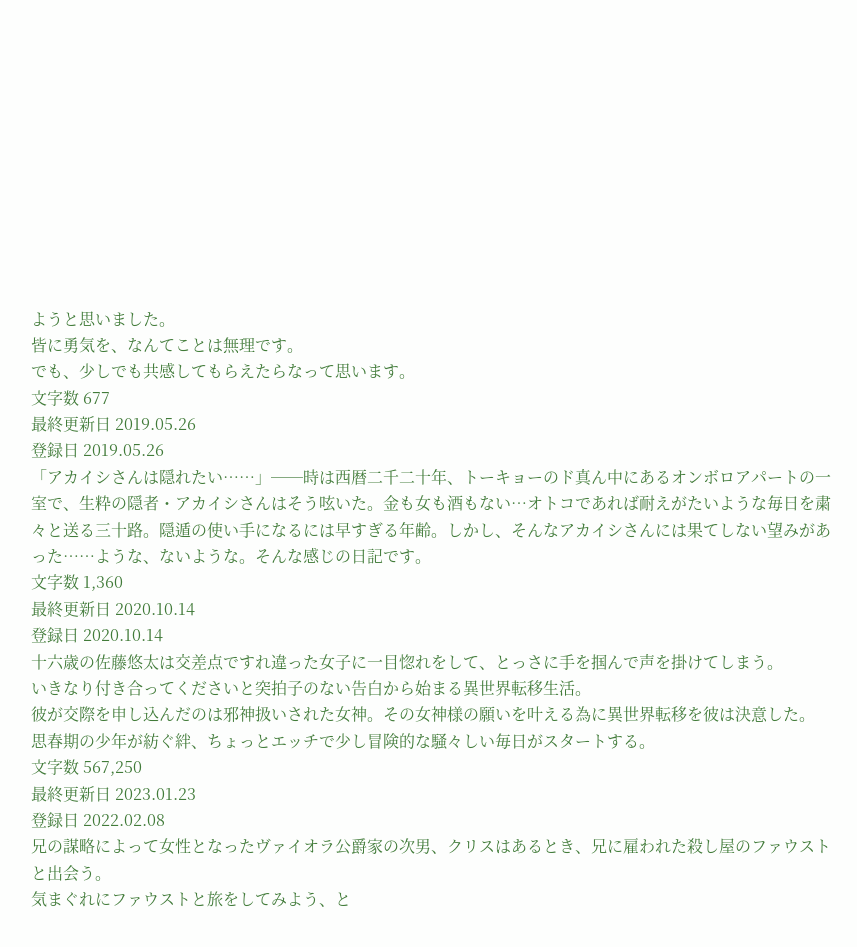ようと思いました。
皆に勇気を、なんてことは無理です。
でも、少しでも共感してもらえたらなって思います。
文字数 677
最終更新日 2019.05.26
登録日 2019.05.26
「アカイシさんは隠れたい……」──時は西暦二千二十年、トーキョーのド真ん中にあるオンボロアパートの一室で、生粋の隠者・アカイシさんはそう呟いた。金も女も酒もない…オトコであれば耐えがたいような毎日を粛々と送る三十路。隠遁の使い手になるには早すぎる年齢。しかし、そんなアカイシさんには果てしない望みがあった……ような、ないような。そんな感じの日記です。
文字数 1,360
最終更新日 2020.10.14
登録日 2020.10.14
十六歳の佐藤悠太は交差点ですれ違った女子に一目惚れをして、とっさに手を掴んで声を掛けてしまう。
いきなり付き合ってくださいと突拍子のない告白から始まる異世界転移生活。
彼が交際を申し込んだのは邪神扱いされた女神。その女神様の願いを叶える為に異世界転移を彼は決意した。
思春期の少年が紡ぐ絆、ちょっとエッチで少し冒険的な騒々しい毎日がスタートする。
文字数 567,250
最終更新日 2023.01.23
登録日 2022.02.08
兄の謀略によって女性となったヴァイオラ公爵家の次男、クリスはあるとき、兄に雇われた殺し屋のファウストと出会う。
気まぐれにファウストと旅をしてみよう、と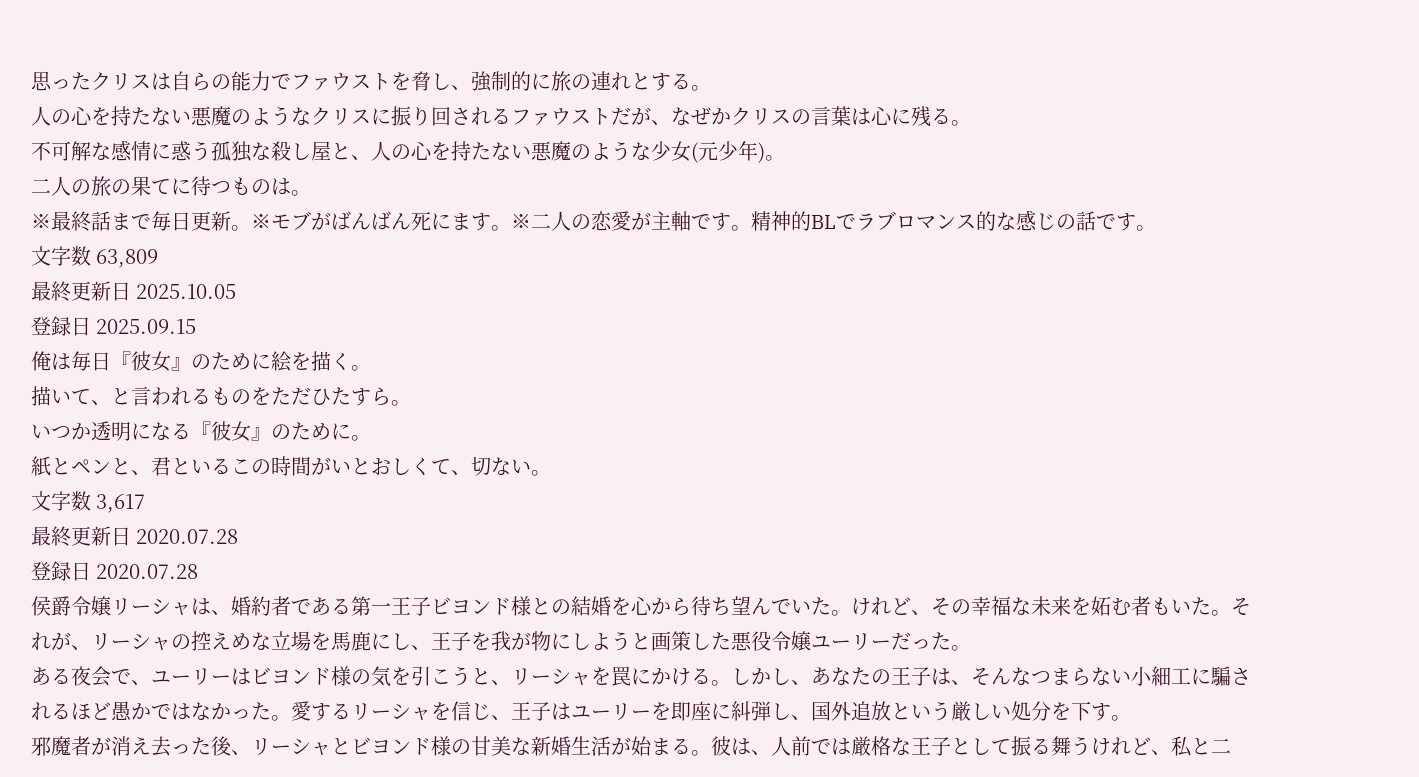思ったクリスは自らの能力でファウストを脅し、強制的に旅の連れとする。
人の心を持たない悪魔のようなクリスに振り回されるファウストだが、なぜかクリスの言葉は心に残る。
不可解な感情に惑う孤独な殺し屋と、人の心を持たない悪魔のような少女(元少年)。
二人の旅の果てに待つものは。
※最終話まで毎日更新。※モブがばんばん死にます。※二人の恋愛が主軸です。精神的BLでラブロマンス的な感じの話です。
文字数 63,809
最終更新日 2025.10.05
登録日 2025.09.15
俺は毎日『彼女』のために絵を描く。
描いて、と言われるものをただひたすら。
いつか透明になる『彼女』のために。
紙とペンと、君といるこの時間がいとおしくて、切ない。
文字数 3,617
最終更新日 2020.07.28
登録日 2020.07.28
侯爵令嬢リーシャは、婚約者である第一王子ビヨンド様との結婚を心から待ち望んでいた。けれど、その幸福な未来を妬む者もいた。それが、リーシャの控えめな立場を馬鹿にし、王子を我が物にしようと画策した悪役令嬢ユーリーだった。
ある夜会で、ユーリーはビヨンド様の気を引こうと、リーシャを罠にかける。しかし、あなたの王子は、そんなつまらない小細工に騙されるほど愚かではなかった。愛するリーシャを信じ、王子はユーリーを即座に糾弾し、国外追放という厳しい処分を下す。
邪魔者が消え去った後、リーシャとビヨンド様の甘美な新婚生活が始まる。彼は、人前では厳格な王子として振る舞うけれど、私と二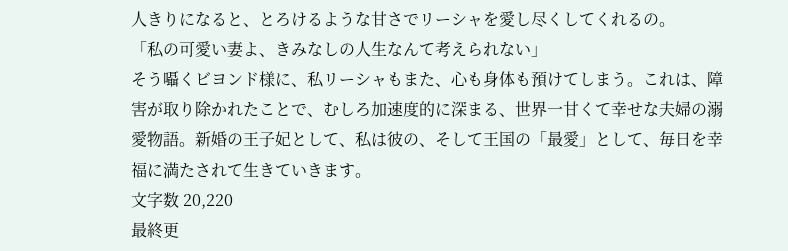人きりになると、とろけるような甘さでリーシャを愛し尽くしてくれるの。
「私の可愛い妻よ、きみなしの人生なんて考えられない」
そう囁くビヨンド様に、私リーシャもまた、心も身体も預けてしまう。これは、障害が取り除かれたことで、むしろ加速度的に深まる、世界一甘くて幸せな夫婦の溺愛物語。新婚の王子妃として、私は彼の、そして王国の「最愛」として、毎日を幸福に満たされて生きていきます。
文字数 20,220
最終更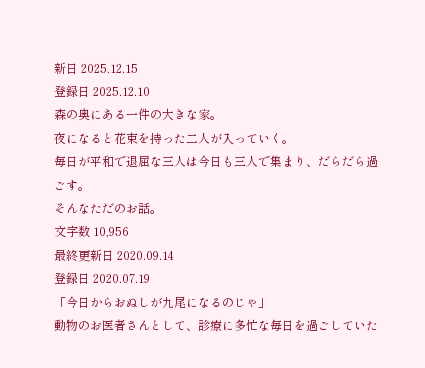新日 2025.12.15
登録日 2025.12.10
森の奥にある一件の大きな家。
夜になると花束を持った二人が入っていく。
毎日が平和で退屈な三人は今日も三人で集まり、だらだら過ごす。
そんなただのお話。
文字数 10,956
最終更新日 2020.09.14
登録日 2020.07.19
「今日からおぬしが九尾になるのじゃ」
動物のお医者さんとして、診療に多忙な毎日を過ごしていた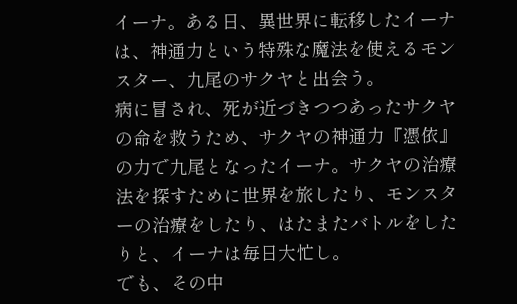イーナ。ある日、異世界に転移したイーナは、神通力という特殊な魔法を使えるモンスター、九尾のサクヤと出会う。
病に冒され、死が近づきつつあったサクヤの命を救うため、サクヤの神通力『憑依』の力で九尾となったイーナ。サクヤの治療法を探すために世界を旅したり、モンスターの治療をしたり、はたまたバトルをしたりと、イーナは毎日大忙し。
でも、その中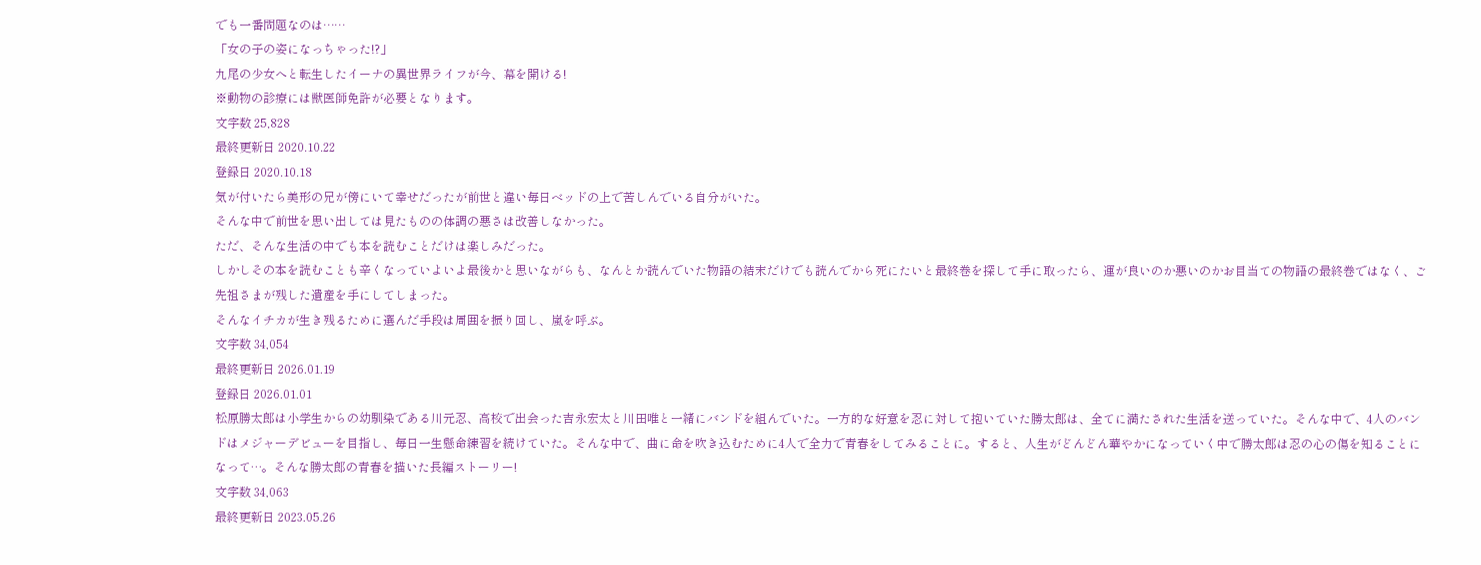でも一番問題なのは……
「女の子の姿になっちゃった!?」
九尾の少女へと転生したイーナの異世界ライフが今、幕を開ける!
※動物の診療には獣医師免許が必要となります。
文字数 25,828
最終更新日 2020.10.22
登録日 2020.10.18
気が付いたら美形の兄が傍にいて幸せだったが前世と違い毎日ベッドの上で苦しんでいる自分がいた。
そんな中で前世を思い出しては見たものの体調の悪さは改善しなかった。
ただ、そんな生活の中でも本を読むことだけは楽しみだった。
しかしその本を読むことも辛くなっていよいよ最後かと思いながらも、なんとか読んでいた物語の結末だけでも読んでから死にたいと最終巻を探して手に取ったら、運が良いのか悪いのかお目当ての物語の最終巻ではなく、ご先祖さまが残した遺産を手にしてしまった。
そんなイチカが生き残るために選んだ手段は周囲を振り回し、嵐を呼ぶ。
文字数 34,054
最終更新日 2026.01.19
登録日 2026.01.01
松原勝太郎は小学生からの幼馴染である川元忍、高校で出会った吉永宏太と川田唯と一緒にバンドを組んでいた。一方的な好意を忍に対して抱いていた勝太郎は、全てに満たされた生活を送っていた。そんな中で、4人のバンドはメジャーデビューを目指し、毎日一生懸命練習を続けていた。そんな中で、曲に命を吹き込むために4人で全力で青春をしてみることに。すると、人生がどんどん華やかになっていく中で勝太郎は忍の心の傷を知ることになって…。そんな勝太郎の青春を描いた長編ストーリー!
文字数 34,063
最終更新日 2023.05.26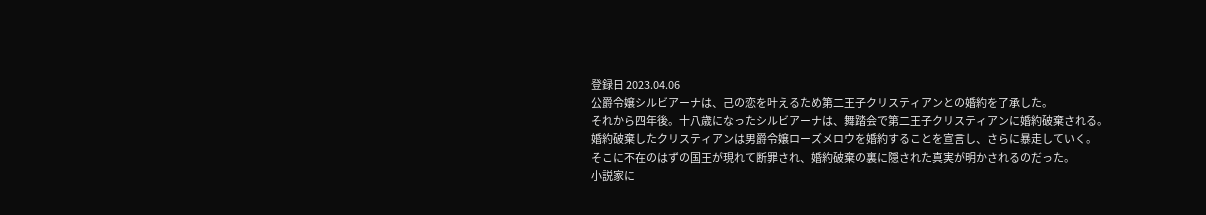登録日 2023.04.06
公爵令嬢シルビアーナは、己の恋を叶えるため第二王子クリスティアンとの婚約を了承した。
それから四年後。十八歳になったシルビアーナは、舞踏会で第二王子クリスティアンに婚約破棄される。
婚約破棄したクリスティアンは男爵令嬢ローズメロウを婚約することを宣言し、さらに暴走していく。
そこに不在のはずの国王が現れて断罪され、婚約破棄の裏に隠された真実が明かされるのだった。
小説家に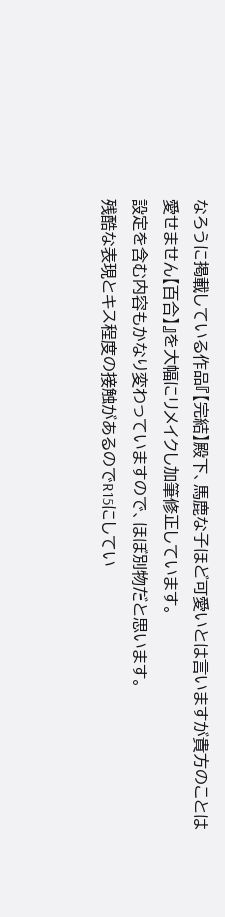なろうに掲載している作品『【完結】殿下、馬鹿な子ほど可愛いとは言いますが貴方のことは愛せません【百合】』を大幅にリメイクし加筆修正しています。
設定を含む内容もかなり変わっていますので、ほぼ別物だと思います。
残酷な表現とキス程度の接触があるのでR15にしてい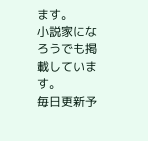ます。
小説家になろうでも掲載しています。
毎日更新予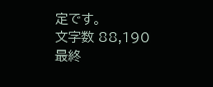定です。
文字数 88,190
最終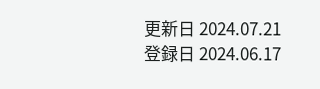更新日 2024.07.21
登録日 2024.06.17